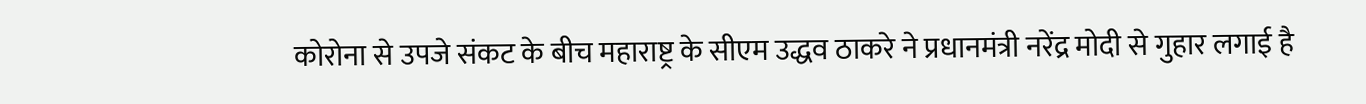कोरोना से उपजे संकट के बीच महाराष्ट्र के सीएम उद्धव ठाकरे ने प्रधानमंत्री नरेंद्र मोदी से गुहार लगाई है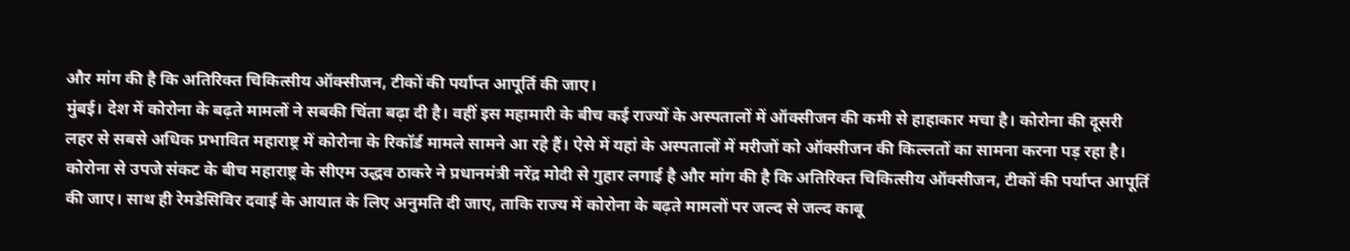और मांग की है कि अतिरिक्त चिकित्सीय ऑक्सीजन, टीकों की पर्याप्त आपूर्ति की जाए।
मुंबई। देश में कोरोना के बढ़ते मामलों ने सबकी चिंता बढ़ा दी है। वहीं इस महामारी के बीच कई राज्यों के अस्पतालों में ऑक्सीजन की कमी से हाहाकार मचा है। कोरोना की दूसरी लहर से सबसे अधिक प्रभावित महाराष्ट्र में कोरोना के रिकॉर्ड मामले सामने आ रहे हैं। ऐसे में यहां के अस्पतालों में मरीजों को ऑक्सीजन की किल्लतों का सामना करना पड़ रहा है।
कोरोना से उपजे संकट के बीच महाराष्ट्र के सीएम उद्धव ठाकरे ने प्रधानमंत्री नरेंद्र मोदी से गुहार लगाई है और मांग की है कि अतिरिक्त चिकित्सीय ऑक्सीजन, टीकों की पर्याप्त आपूर्ति की जाए। साथ ही रेमडेसिविर दवाई के आयात के लिए अनुमति दी जाए, ताकि राज्य में कोरोना के बढ़ते मामलों पर जल्द से जल्द काबू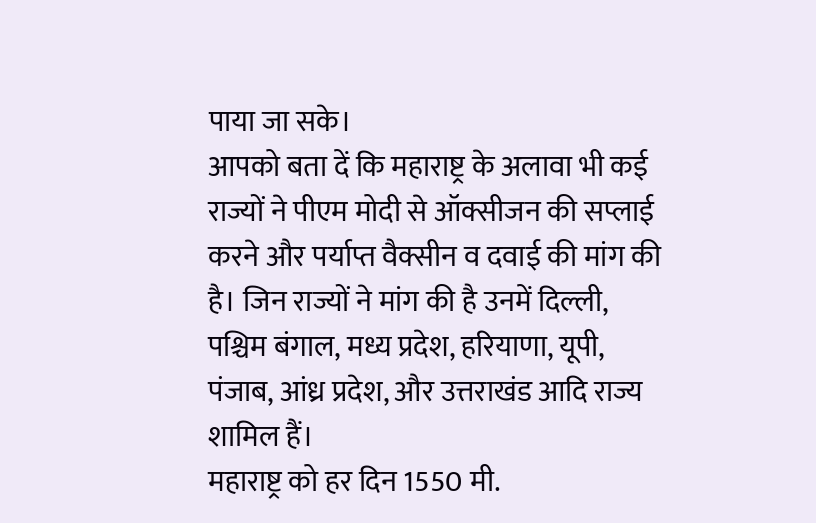पाया जा सके।
आपको बता दें कि महाराष्ट्र के अलावा भी कई राज्यों ने पीएम मोदी से ऑक्सीजन की सप्लाई करने और पर्याप्त वैक्सीन व दवाई की मांग की है। जिन राज्यों ने मांग की है उनमें दिल्ली, पश्चिम बंगाल, मध्य प्रदेश, हरियाणा, यूपी, पंजाब, आंध्र प्रदेश, और उत्तराखंड आदि राज्य शामिल हैं।
महाराष्ट्र को हर दिन 1550 मी.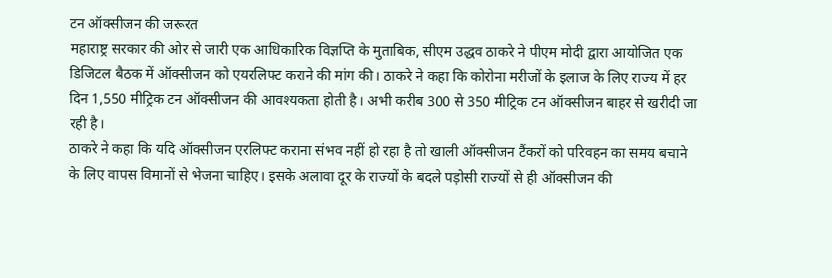टन ऑक्सीजन की जरूरत
महाराष्ट्र सरकार की ओर से जारी एक आधिकारिक विज्ञप्ति के मुताबिक, सीएम उद्धव ठाकरे ने पीएम मोदी द्वारा आयोजित एक डिजिटल बैठक में ऑक्सीजन को एयरलिफ्ट कराने की मांग की। ठाकरे ने कहा कि कोरोना मरीजों के इलाज के लिए राज्य में हर दिन 1,550 मीट्रिक टन ऑक्सीजन की आवश्यकता होती है। अभी करीब 300 से 350 मीट्रिक टन ऑक्सीजन बाहर से खरीदी जा रही है।
ठाकरे ने कहा कि यदि ऑक्सीजन एरलिफ्ट कराना संभव नहीं हो रहा है तो खाली ऑक्सीजन टैंकरों को परिवहन का समय बचाने के लिए वापस विमानों से भेजना चाहिए। इसके अलावा दूर के राज्यों के बदले पड़ोसी राज्यों से ही ऑक्सीजन की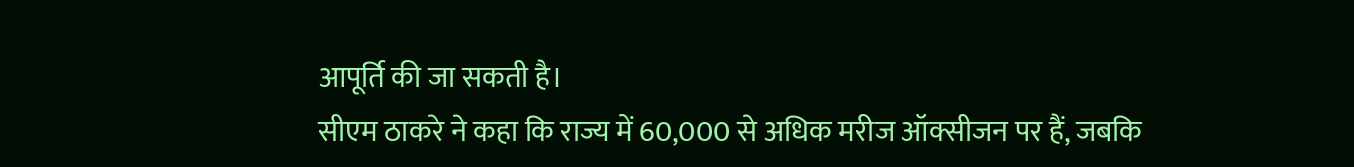आपूर्ति की जा सकती है।
सीएम ठाकरे ने कहा कि राज्य में 60,000 से अधिक मरीज ऑक्सीजन पर हैं, जबकि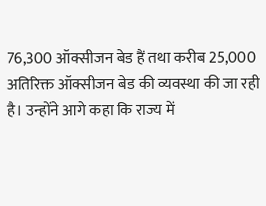76,300 ऑक्सीजन बेड हैं तथा करीब 25,000 अतिरिक्त ऑक्सीजन बेड की व्यवस्था की जा रही है। उन्होंने आगे कहा कि राज्य में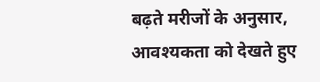बढ़ते मरीजों के अनुसार, आवश्यकता को देखते हुए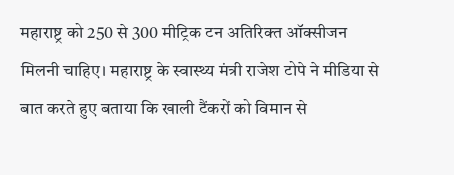महाराष्ट्र को 250 से 300 मीट्रिक टन अतिरिक्त ऑक्सीजन मिलनी चाहिए। महाराष्ट्र के स्वास्थ्य मंत्री राजेश टोपे ने मीडिया से बात करते हुए बताया कि खाली टैंकरों को विमान से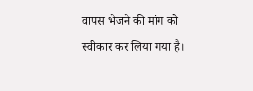वापस भेजने की मांग को स्वीकार कर लिया गया है।